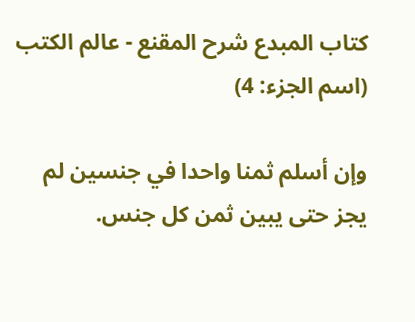كتاب المبدع شرح المقنع - عالم الكتب (اسم الجزء: 4)

وإن أسلم ثمنا واحدا في جنسين لم يجز حتى يبين ثمن كل جنس.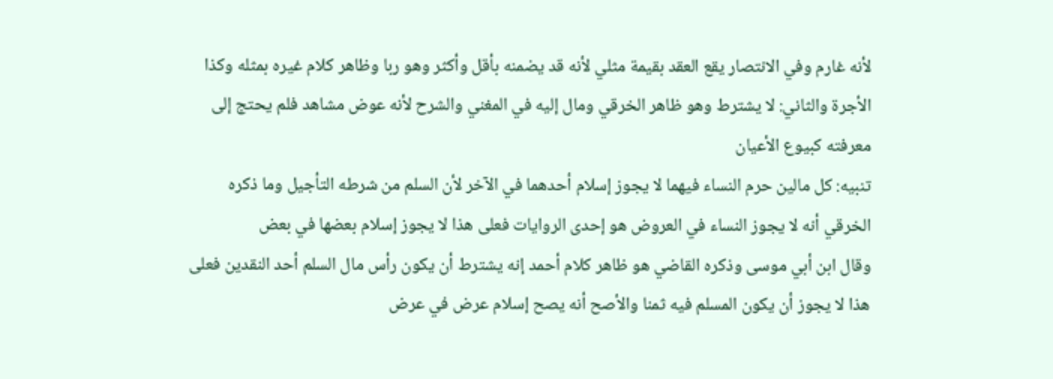لأنه غارم وفي الانتصار يقع العقد بقيمة مثلي لأنه قد يضمنه بأقل وأكثر وهو ربا وظاهر كلام غيره بمثله وكذا الأجرة والثاني: لا يشترط وهو ظاهر الخرقي ومال إليه في المغني والشرح لأنه عوض مشاهد فلم يحتج إلى معرفته كبيوع الأعيان
تنبيه: كل مالين حرم النساء فيهما لا يجوز إسلام أحدهما في الآخر لأن السلم من شرطه التأجيل وما ذكره الخرقي أنه لا يجوز النساء في العروض هو إحدى الروايات فعلى هذا لا يجوز إسلام بعضها في بعض
وقال ابن أبي موسى وذكره القاضي هو ظاهر كلام أحمد إنه يشترط أن يكون رأس مال السلم أحد النقدين فعلى هذا لا يجوز أن يكون المسلم فيه ثمنا والأصح أنه يصح إسلام عرض في عرض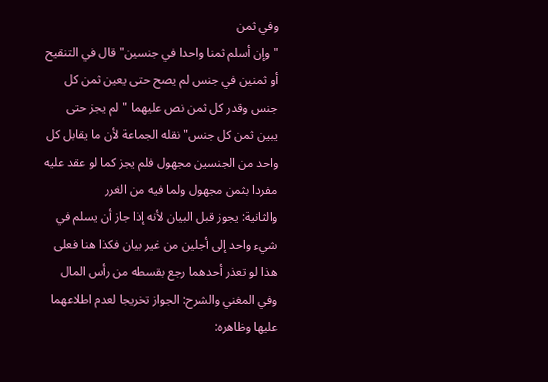وفي ثمن
"وإن أسلم ثمنا واحدا في جنسين" قال في التنقيح أو ثمنين في جنس لم يصح حتى يعين ثمن كل جنس وقدر كل ثمن نص عليهما "لم يجز حتى يبين ثمن كل جنس" نقله الجماعة لأن ما يقابل كل واحد من الجنسين مجهول فلم يجز كما لو عقد عليه مفردا بثمن مجهول ولما فيه من الغرر
والثانية: يجوز قبل البيان لأنه إذا جاز أن يسلم في شيء واحد إلى أجلين من غير بيان فكذا هنا فعلى هذا لو تعذر أحدهما رجع بقسطه من رأس المال
وفي المغني والشرح: الجواز تخريجا لعدم اطلاعهما عليها وظاهره: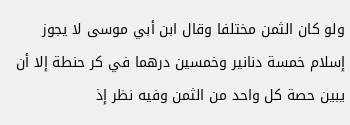ولو كان الثمن مختلفا وقال ابن أبي موسى لا يجوز إسلام خمسة دنانير وخمسين درهما في كر حنطة إلا أن يبين حصة كل واحد من الثمن وفيه نظر إذ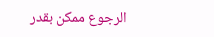الرجوع ممكن بقدر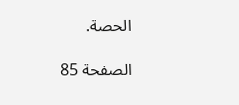الحصة.

الصفحة 85